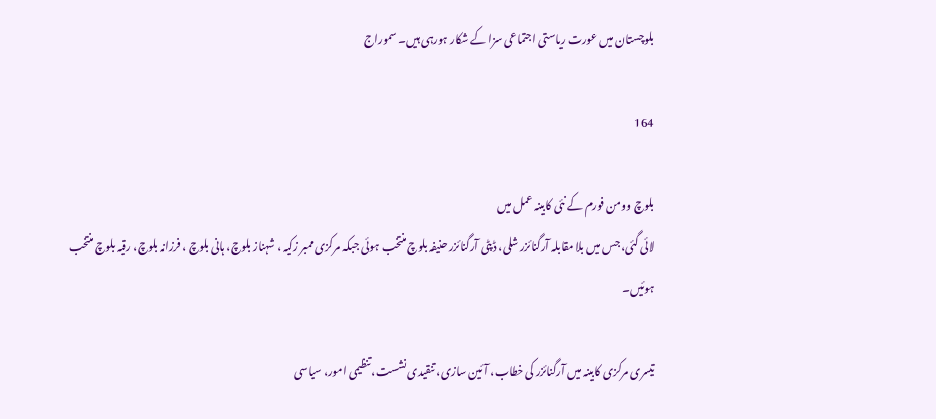بلوچستان میں عورت ریاستی اجتماعی سزا کے شکار ہورہی ہیں۔ سموراج

164

بلوچ وومن فورم کے نئی کابینہ عمل میں
لائی گئی، جس میں بلا مقابلہ آرگنائزر شلی، ڈپٹی آرگنائزر حنیفہ بلوچ منتخب ہوئی جبکہ مرکزی ممبر زکیہ ، شہناز بلوچ، ہانی بلوچ ، فرزانہ بلوچ، رقیہ بلوچ منتخب ہوئیں۔

تیسری مرکزی کابینہ میں آرگنائزر کی خطاب، آئین سازی، تنقیدی نشست، تنظیمی امور، سیاسی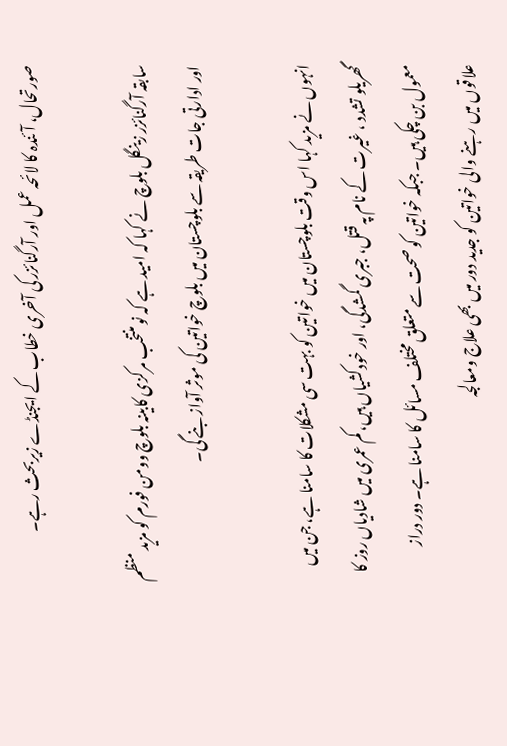صورتحال، آئندہ کا لائحہ عمل اور آرگنائزر کی آخری خطاب کے ایجنڈے زیربحث رہے۔

سابقہ آرگنائزر زینگل بلوچ نے کہا کہ امید ہے کہ نو منتخب مرکزی کابینہ بلوچ وومن فورم کو مزید منظم اور ادارتی جات طریقہ سے بلوچستان میں بلوچ خواتین کی موثر آواز بنے گی۔

انہوں نے مزید کہا اس وقت بلوچستان میں خواتین کو بہت سی مشکلات کا سامنا ہے، جن میں گھریلو تشدد ، غیرت کے نام پہ قتل، جبری گمشدگی، اور خودکشیاں ہیں، کم عمری میں شادیاں روز کا معمول بن چکی ہیں۔ جبکہ خواتین کو صحت سے متعلق مختلف مسائل کا سامنا ہے۔ دور دراز علاقوں میں رہنے والی خواتین کو جدید دور میں بھی علاج ومعالجہ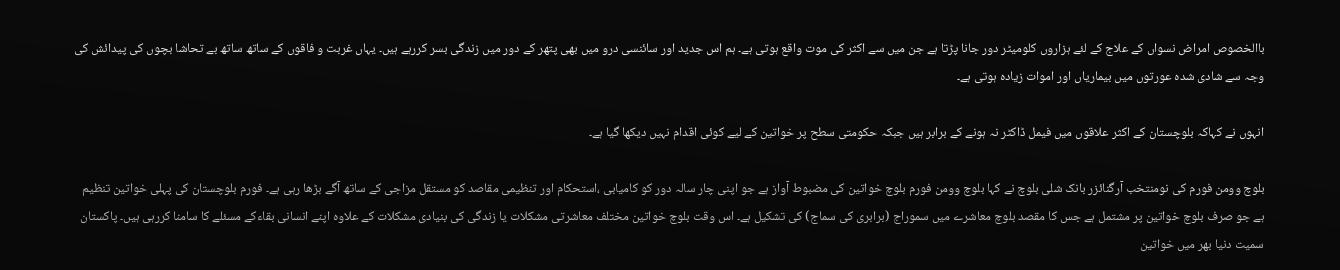باالخصوص امراض نسواں کے علاج کے لئے ہزاروں کلومیٹر دور جانا پڑتا ہے جن میں سے اکثر کی موت واقع ہوتی ہے۔ ہم اس جدید اور سائنسی درو میں بھی پتھر کے دور میں زندگی بسر کررہے ہیں۔ یہاں غربت و فاقوں کے ساتھ ساتھ بے تحاشا بچوں کی پیدائش کی وجہ سے شادی شدہ عورتوں میں بیماریاں اور اموات زیادہ ہوتی ہے۔

انہوں نے کہاکہ بلوچستان کے اکثر علاقوں میں فیمل ڈاکٹر نہ ہونے کے برابر ہیں جبکہ حکومتی سطح پر خواتین کے لیے کوئی اقدام نہیں دیکھا گیا ہے۔

بلوچ وومن فورم کی نومنتخب آرگنائزر بانک شلی بلوچ نے کہا بلوچ وومن فورم بلوچ خواتین کی مضبوط آواز ہے جو اپنی چار سالہ دور کو کامیابی ،استحکام اور تنظیمی مقاصد کو مستقل مزاجی کے ساتھ آگے بڑھا رہی ہے۔ فورم بلوچستان کی پہلی خواتین تنظیم ہے جو صرف بلوچ خواتین پر مشتمل ہے جس کا مقصد بلوچ معاشرے میں سموراج (برابری کی سماج) کی تشکیل ہے۔ اس وقت بلوچ خواتین مختلف معاشرتی مشکلات یا زندگی کی بنیادی مشکلات کے علاوہ اپنے انسانی بقاءکے مسئلے کا سامنا کررہی ہیں۔ پاکستان سمیت دنیا بھر میں خواتین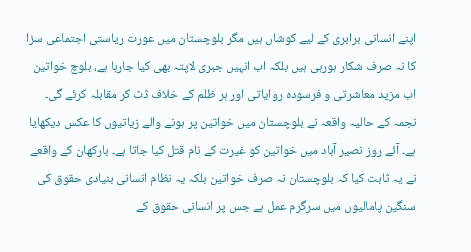اپنے انسانی برابری کے لیے کوشاں ہیں مگر بلوچستان میں عورت ریاستی اجتماعی سزا کا نہ صرف شکار ہورہی ہیں بلکہ اب انہیں جبری لاپتہ بھی کیا جارہا ہے، بلوچ خواتین اب مزید معاشرتی و فرسودہ روایاتی اور ہر ظلم کے خلاف ڈٹ کر مقابلہ کرئے گی۔ نجمہ کے حالیہ واقعہ نے بلوچستان میں خواتین پر ہونے والے زیاتیوں کا عکس دیکھایا ہے۔ آئے روز نصیر آباد میں خواتین کو غیرت کے نام قتل کیا جاتا ہے۔ بارکھان کے واقعے نے یہ ثابت کیا کہ بلوچستان نہ صرف خواتین بلکہ یہ نظام انسانی بنیادی حقوق کی سنگین پامالیوں میں سرگرم عمل ہے جس پر انسانی حقوق کے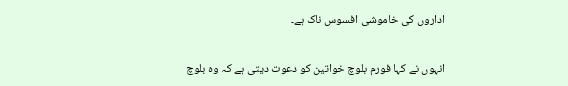اداروں کی خاموشی افسوس ناک ہے۔

انہوں نے کہا فورم بلوچ خواتین کو دعوت دیتی ہے کہ وہ بلوچ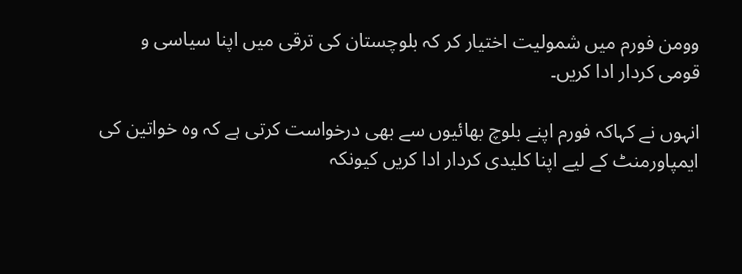وومن فورم میں شمولیت اختیار کر کہ بلوچستان کی ترقی میں اپنا سیاسی و قومی کردار ادا کریں۔

انہوں نے کہاکہ فورم اپنے بلوچ بھائیوں سے بھی درخواست کرتی ہے کہ وہ خواتین کی ایمپاورمنٹ کے لیے اپنا کلیدی کردار ادا کریں کیونکہ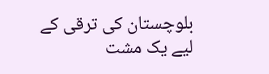بلوچستان کی ترقی کے لیے یک مشت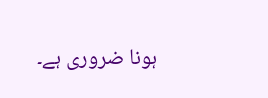ہونا ضروری ہے۔